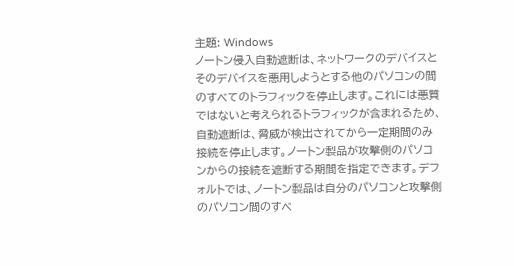主題: Windows
ノートン侵入自動遮断は、ネットワークのデバイスとそのデバイスを悪用しようとする他のパソコンの間のすべてのトラフィックを停止します。これには悪質ではないと考えられるトラフィックが含まれるため、自動遮断は、脅威が検出されてから一定期間のみ接続を停止します。ノートン製品が攻撃側のパソコンからの接続を遮断する期間を指定できます。デフォルトでは、ノートン製品は自分のパソコンと攻撃側のパソコン間のすべ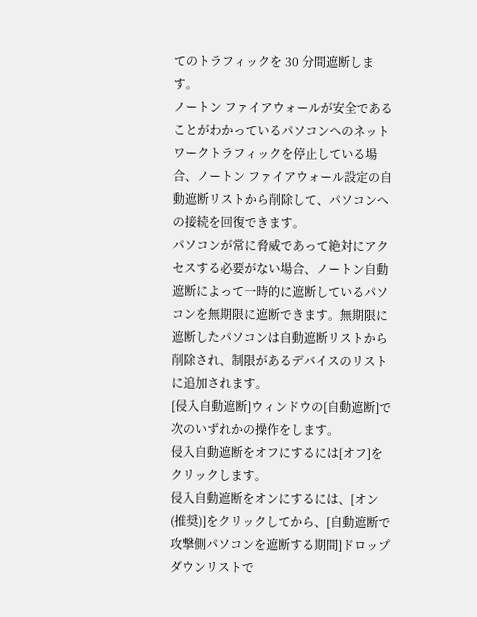てのトラフィックを 30 分間遮断します。
ノートン ファイアウォールが安全であることがわかっているパソコンへのネットワークトラフィックを停止している場合、ノートン ファイアウォール設定の自動遮断リストから削除して、パソコンへの接続を回復できます。
パソコンが常に脅威であって絶対にアクセスする必要がない場合、ノートン自動遮断によって一時的に遮断しているパソコンを無期限に遮断できます。無期限に遮断したパソコンは自動遮断リストから削除され、制限があるデバイスのリストに追加されます。
[侵入自動遮断]ウィンドウの[自動遮断]で次のいずれかの操作をします。
侵入自動遮断をオフにするには[オフ]をクリックします。
侵入自動遮断をオンにするには、[オン (推奨)]をクリックしてから、[自動遮断で攻撃側パソコンを遮断する期間]ドロップダウンリストで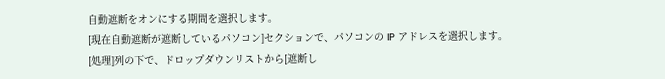自動遮断をオンにする期間を選択します。
[現在自動遮断が遮断しているパソコン]セクションで、パソコンの IP アドレスを選択します。
[処理]列の下で、ドロップダウンリストから[遮断し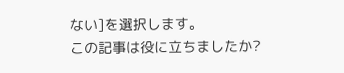ない]を選択します。
この記事は役に立ちましたか?